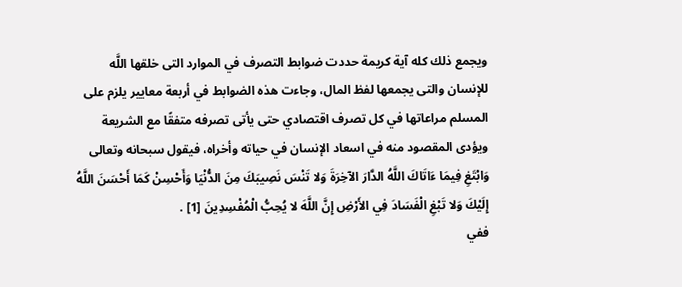ويجمع ذلك كله آية كريمة حددت ضوابط التصرف في الموارد التى خلقها اللَّه للإنسان والتى يجمعها لفظ المال، وجاءت هذه الضوابط في أربعة معايير يلزم على المسلم مراعاتها في كل تصرف اقتصادي حتى يأتى تصرفه متفقًا مع الشريعة ويؤدى المقصود منه في اسعاد الإنسان في حياته وأخراه، فيقول سبحانه وتعالى وَابْتَغِ فِيمَا ءَاتَاكَ اللَّهُ الدَّارَ الآخِرَةَ وَلا تَنْسَ نَصِيبَكَ مِنَ الدُّنْيَا وَأَحْسِنْ كَمَا أَحْسَنَ اللَّهُ إِلَيْكَ وَلا تَبْغِ الْفَسَادَ فِي الأَرْضِ إِنَّ اللَّهَ لا يُحِبُّ الْمُفْسِدِينَ [1] .
ففي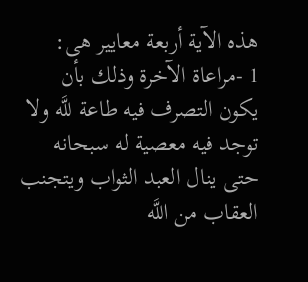هذه الآية أربعة معايير هى:
1 -مراعاة الآخرة وذلك بأن يكون التصرف فيه طاعة للَّه ولا توجد فيه معصية له سبحانه حتى ينال العبد الثواب ويتجنب العقاب من اللَّه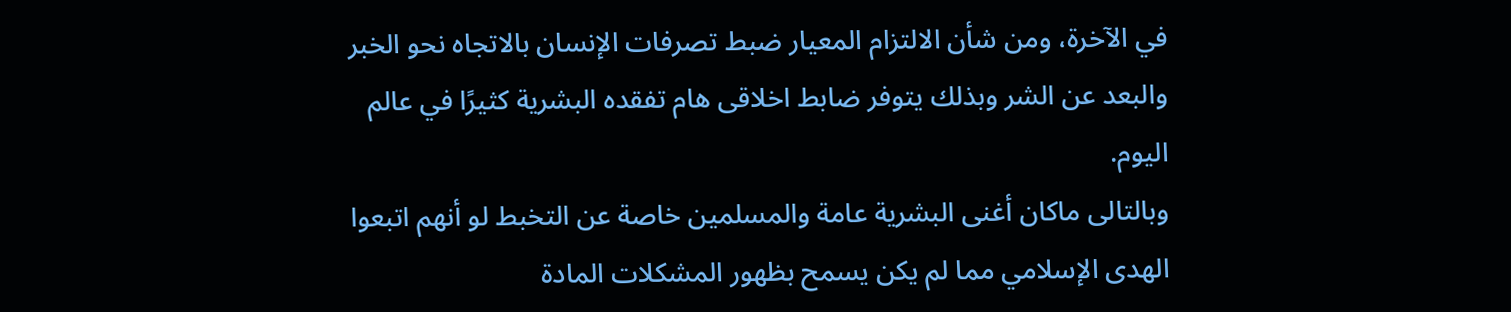في الآخرة، ومن شأن الالتزام المعيار ضبط تصرفات الإنسان بالاتجاه نحو الخبر والبعد عن الشر وبذلك يتوفر ضابط اخلاقى هام تفقده البشرية كثيرًا في عالم اليوم.
وبالتالى ماكان أغنى البشرية عامة والمسلمين خاصة عن التخبط لو أنهم اتبعوا الهدى الإسلامي مما لم يكن يسمح بظهور المشكلات المادة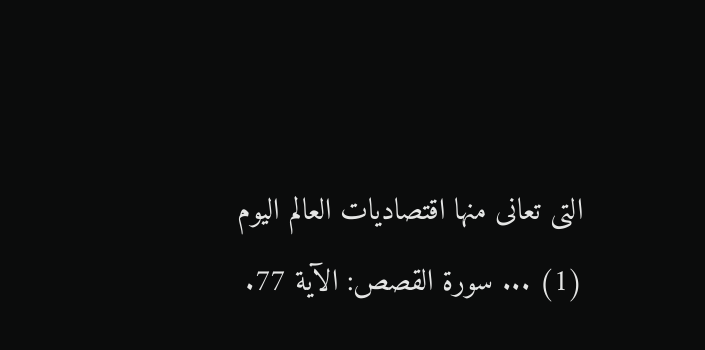التى تعانى منها اقتصاديات العالم اليوم
(1) ... سورة القصص: الآية 77.